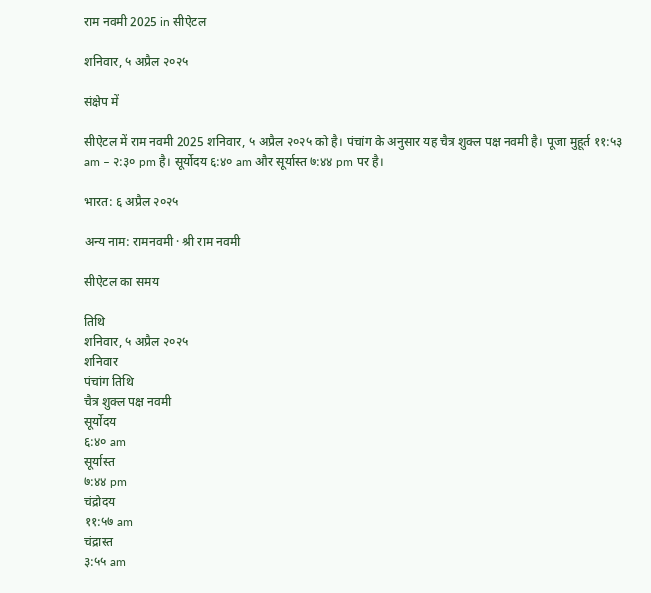राम नवमी 2025 in सीऐटल

शनिवार, ५ अप्रैल २०२५

संक्षेप में

सीऐटल में राम नवमी 2025 शनिवार, ५ अप्रैल २०२५ को है। पंचांग के अनुसार यह चैत्र शुक्ल पक्ष नवमी है। पूजा मुहूर्त ११:५३ am – २:३० pm है। सूर्योदय ६:४० am और सूर्यास्त ७:४४ pm पर है।

भारत: ६ अप्रैल २०२५

अन्य नाम: रामनवमी · श्री राम नवमी

सीऐटल का समय

तिथि
शनिवार, ५ अप्रैल २०२५
शनिवार
पंचांग तिथि
चैत्र शुक्ल पक्ष नवमी
सूर्योदय
६:४० am
सूर्यास्त
७:४४ pm
चंद्रोदय
११:५७ am
चंद्रास्त
३:५५ am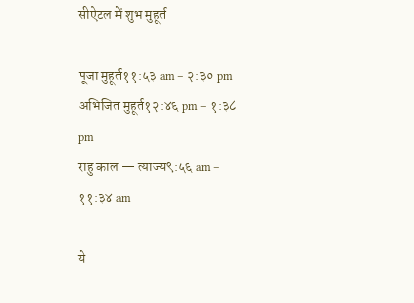सीऐटल में शुभ मुहूर्त

पूजा मुहूर्त११:५३ am – २:३० pm
अभिजित मुहूर्त१२:४६ pm – १:३८ pm
राहु काल — त्याज्य९:५६ am – ११:३४ am

ये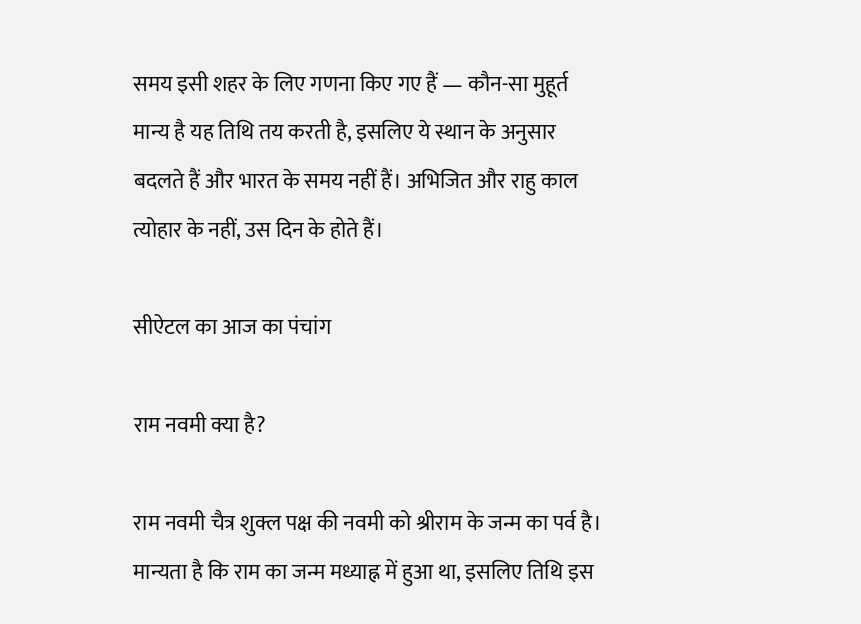समय इसी शहर के लिए गणना किए गए हैं — कौन-सा मुहूर्त मान्य है यह तिथि तय करती है, इसलिए ये स्थान के अनुसार बदलते हैं और भारत के समय नहीं हैं। अभिजित और राहु काल त्योहार के नहीं, उस दिन के होते हैं।

सीऐटल का आज का पंचांग

राम नवमी क्या है?

राम नवमी चैत्र शुक्ल पक्ष की नवमी को श्रीराम के जन्म का पर्व है। मान्यता है कि राम का जन्म मध्याह्न में हुआ था, इसलिए तिथि इस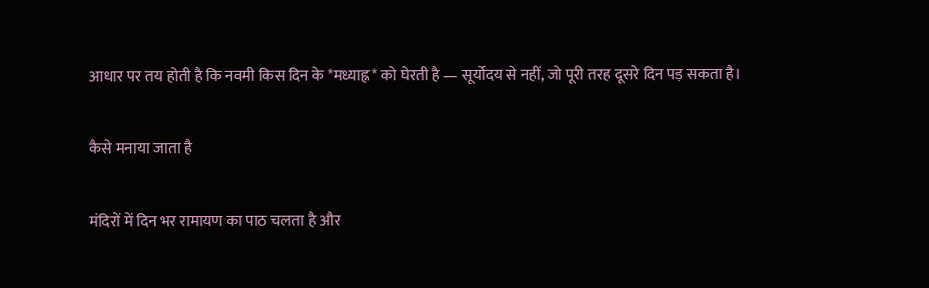आधार पर तय होती है कि नवमी किस दिन के *मध्याह्न* को घेरती है — सूर्योदय से नहीं, जो पूरी तरह दूसरे दिन पड़ सकता है।

कैसे मनाया जाता है

मंदिरों में दिन भर रामायण का पाठ चलता है और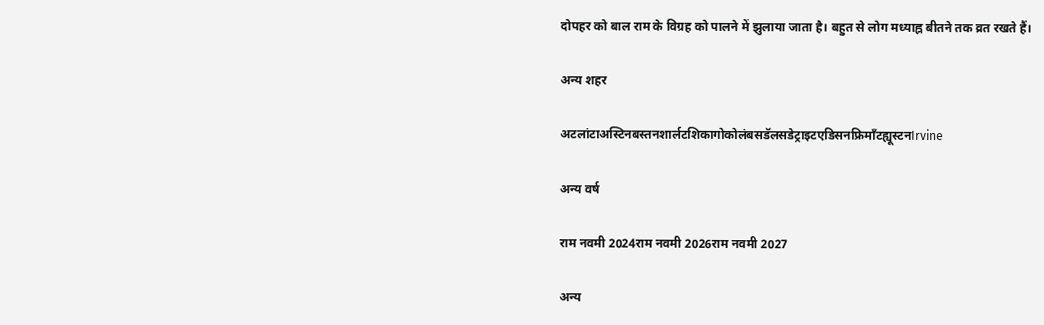दोपहर को बाल राम के विग्रह को पालने में झुलाया जाता है। बहुत से लोग मध्याह्न बीतने तक व्रत रखते हैं।

अन्य शहर

अटलांटाअस्टिनबस्तनशार्लटशिकागोकोलंबसडॅलसडेट्राइटएडिसनफ्रिमाँटह्यूस्टनIrvine

अन्य वर्ष

राम नवमी 2024राम नवमी 2026राम नवमी 2027

अन्य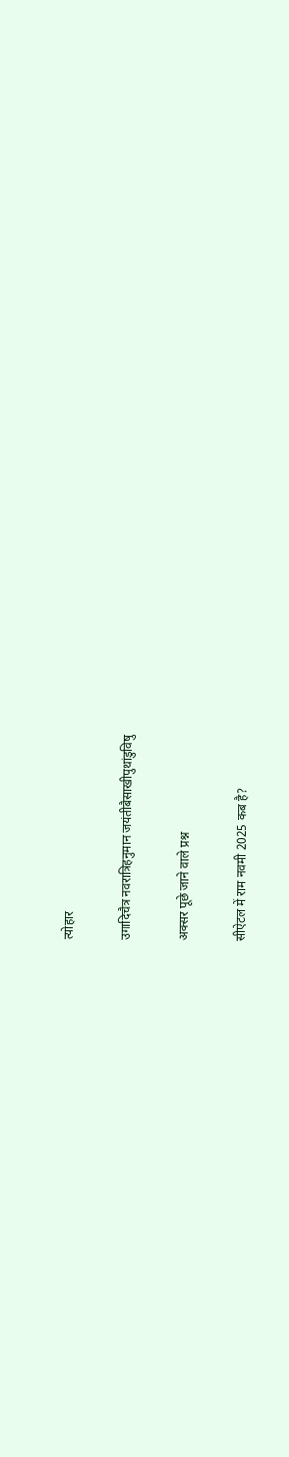त्योहार

उगादिचैत्र नवरात्रिहनुमान जयंतीबैसाखीपुथांडुविषु

अक्सर पूछे जाने वाले प्रश्न

सीऐटल में राम नवमी 2025 कब है?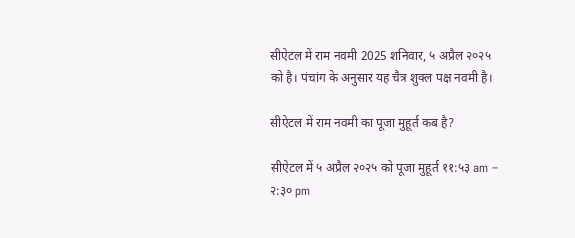सीऐटल में राम नवमी 2025 शनिवार, ५ अप्रैल २०२५ को है। पंचांग के अनुसार यह चैत्र शुक्ल पक्ष नवमी है।

सीऐटल में राम नवमी का पूजा मुहूर्त कब है?

सीऐटल में ५ अप्रैल २०२५ को पूजा मुहूर्त ११:५३ am – २:३० pm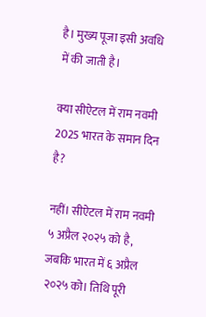है। मुख्य पूजा इसी अवधि में की जाती है।

क्या सीऐटल में राम नवमी 2025 भारत के समान दिन है?

नहीं। सीऐटल में राम नवमी ५ अप्रैल २०२५ को है, जबकि भारत में ६ अप्रैल २०२५ को। तिथि पूरी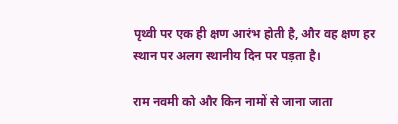पृथ्वी पर एक ही क्षण आरंभ होती है, और वह क्षण हर स्थान पर अलग स्थानीय दिन पर पड़ता है।

राम नवमी को और किन नामों से जाना जाता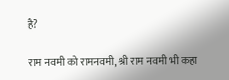है?

राम नवमी को रामनवमी, श्री राम नवमी भी कहा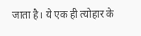जाता है। ये एक ही त्योहार के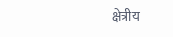क्षेत्रीय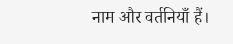नाम और वर्तनियाँ हैं।